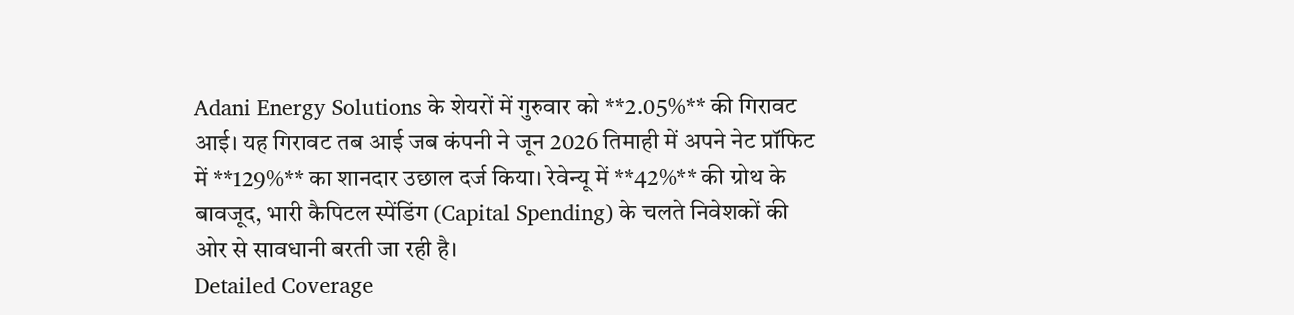Adani Energy Solutions के शेयरों में गुरुवार को **2.05%** की गिरावट आई। यह गिरावट तब आई जब कंपनी ने जून 2026 तिमाही में अपने नेट प्रॉफिट में **129%** का शानदार उछाल दर्ज किया। रेवेन्यू में **42%** की ग्रोथ के बावजूद, भारी कैपिटल स्पेंडिंग (Capital Spending) के चलते निवेशकों की ओर से सावधानी बरती जा रही है।
Detailed Coverage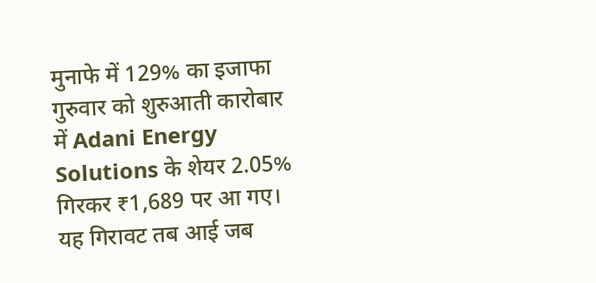मुनाफे में 129% का इजाफा
गुरुवार को शुरुआती कारोबार में Adani Energy Solutions के शेयर 2.05% गिरकर ₹1,689 पर आ गए। यह गिरावट तब आई जब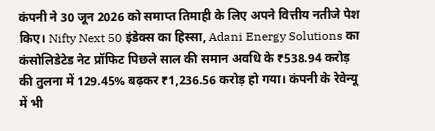कंपनी ने 30 जून 2026 को समाप्त तिमाही के लिए अपने वित्तीय नतीजे पेश किए। Nifty Next 50 इंडेक्स का हिस्सा, Adani Energy Solutions का कंसोलिडेटेड नेट प्रॉफिट पिछले साल की समान अवधि के ₹538.94 करोड़ की तुलना में 129.45% बढ़कर ₹1,236.56 करोड़ हो गया। कंपनी के रेवेन्यू में भी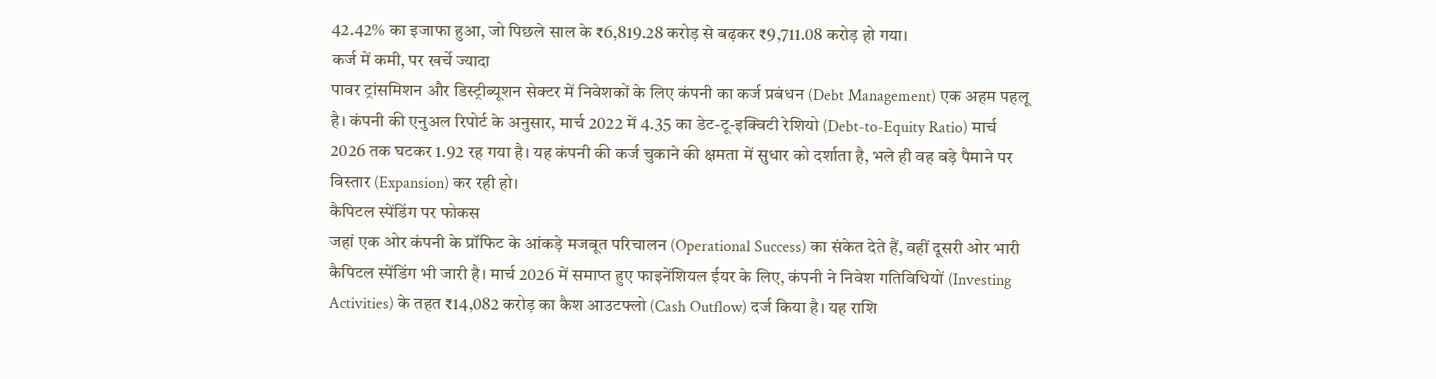42.42% का इजाफा हुआ, जो पिछले साल के ₹6,819.28 करोड़ से बढ़कर ₹9,711.08 करोड़ हो गया।
कर्ज में कमी, पर खर्चे ज्यादा
पावर ट्रांसमिशन और डिस्ट्रीब्यूशन सेक्टर में निवेशकों के लिए कंपनी का कर्ज प्रबंधन (Debt Management) एक अहम पहलू है। कंपनी की एनुअल रिपोर्ट के अनुसार, मार्च 2022 में 4.35 का डेट-टू-इक्विटी रेशियो (Debt-to-Equity Ratio) मार्च 2026 तक घटकर 1.92 रह गया है। यह कंपनी की कर्ज चुकाने की क्षमता में सुधार को दर्शाता है, भले ही वह बड़े पैमाने पर विस्तार (Expansion) कर रही हो।
कैपिटल स्पेंडिंग पर फोकस
जहां एक ओर कंपनी के प्रॉफिट के आंकड़े मजबूत परिचालन (Operational Success) का संकेत देते हैं, वहीं दूसरी ओर भारी कैपिटल स्पेंडिंग भी जारी है। मार्च 2026 में समाप्त हुए फाइनेंशियल ईयर के लिए, कंपनी ने निवेश गतिविधियों (Investing Activities) के तहत ₹14,082 करोड़ का कैश आउटफ्लो (Cash Outflow) दर्ज किया है। यह राशि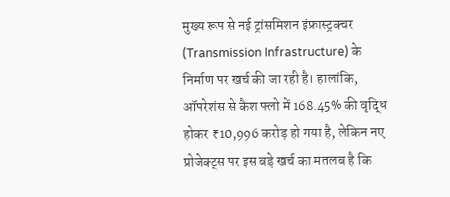मुख्य रूप से नई ट्रांसमिशन इंफ्रास्ट्रक्चर (Transmission Infrastructure) के निर्माण पर खर्च की जा रही है। हालांकि, ऑपरेशंस से कैश फ्लो में 168.45% की वृद्धि होकर ₹10,996 करोड़ हो गया है, लेकिन नए प्रोजेक्ट्स पर इस बड़े खर्च का मतलब है कि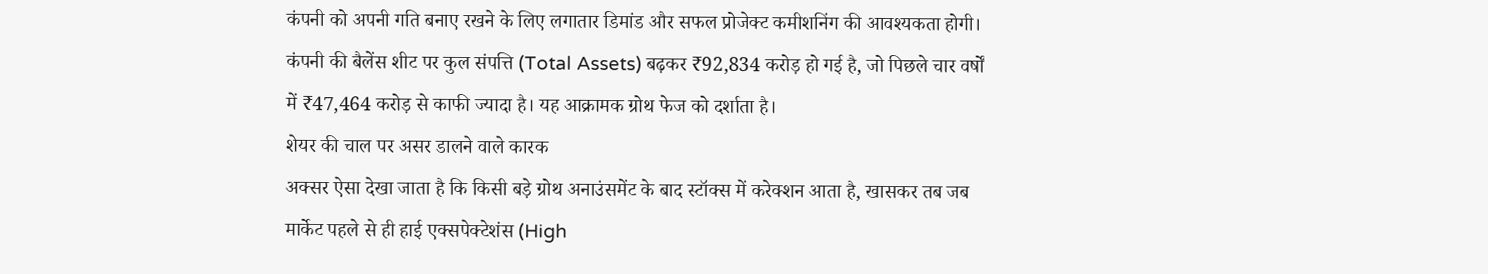कंपनी को अपनी गति बनाए रखने के लिए लगातार डिमांड और सफल प्रोजेक्ट कमीशनिंग की आवश्यकता होगी। कंपनी की बैलेंस शीट पर कुल संपत्ति (Total Assets) बढ़कर ₹92,834 करोड़ हो गई है, जो पिछले चार वर्षों में ₹47,464 करोड़ से काफी ज्यादा है। यह आक्रामक ग्रोथ फेज को दर्शाता है।
शेयर की चाल पर असर डालने वाले कारक
अक्सर ऐसा देखा जाता है कि किसी बड़े ग्रोथ अनाउंसमेंट के बाद स्टॉक्स में करेक्शन आता है, खासकर तब जब मार्केट पहले से ही हाई एक्सपेक्टेशंस (High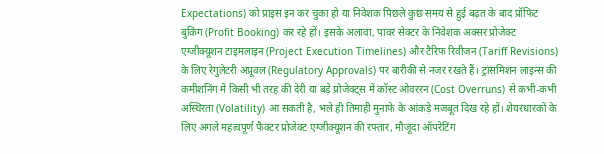Expectations) को प्राइस इन कर चुका हो या निवेशक पिछले कुछ समय से हुई बढ़त के बाद प्रॉफिट बुकिंग (Profit Booking) कर रहे हों। इसके अलावा, पावर सेक्टर के निवेशक अक्सर प्रोजेक्ट एग्जीक्यूशन टाइमलाइन (Project Execution Timelines) और टैरिफ रिवीजन (Tariff Revisions) के लिए रेगुलेटरी अप्रूवल (Regulatory Approvals) पर बारीकी से नजर रखते हैं। ट्रांसमिशन लाइन्स की कमीशनिंग में किसी भी तरह की देरी या बड़े प्रोजेक्ट्स में कॉस्ट ओवररन (Cost Overruns) से कभी-कभी अस्थिरता (Volatility) आ सकती है, भले ही तिमाही मुनाफे के आंकड़े मजबूत दिख रहे हों। शेयरधारकों के लिए अगले महत्वपूर्ण फैक्टर प्रोजेक्ट एग्जीक्यूशन की रफ्तार, मौजूदा ऑपरेटिंग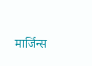मार्जिन्स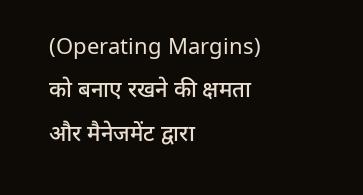(Operating Margins) को बनाए रखने की क्षमता और मैनेजमेंट द्वारा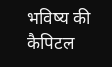भविष्य की कैपिटल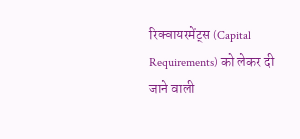रिक्वायरमेंट्स (Capital Requirements) को लेकर दी जाने वाली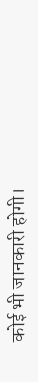कोई भी जानकारी होगी।